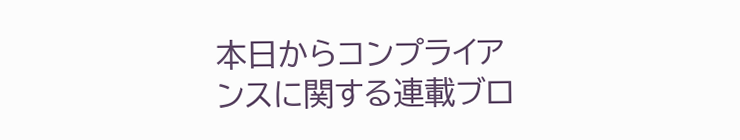本日からコンプライアンスに関する連載ブロ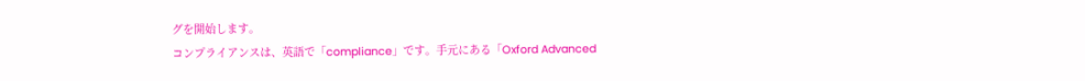グを開始します。
コンプライアンスは、英語で「compliance」です。手元にある「Oxford Advanced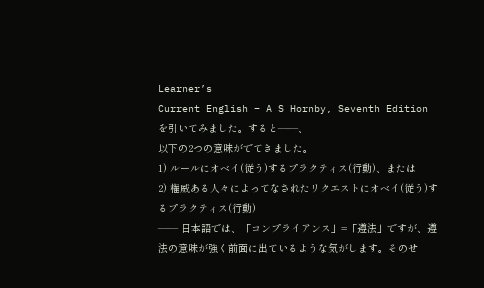Learner’s
Current English – A S Hornby, Seventh Edition を引いてみました。すると――、
以下の2つの意味がでてきました。
1) ルールにオベイ(従う)するプラクティス(行動)、または
2) 権威ある人々によってなされたリクエストにオベイ(従う)するプラクティス(行動)
―― 日本語では、「コンプライアンス」=「遵法」ですが、遵法の意味が強く前面に出ているような気がします。そのせ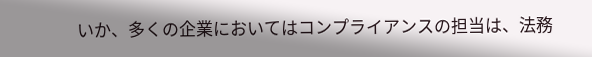いか、多くの企業においてはコンプライアンスの担当は、法務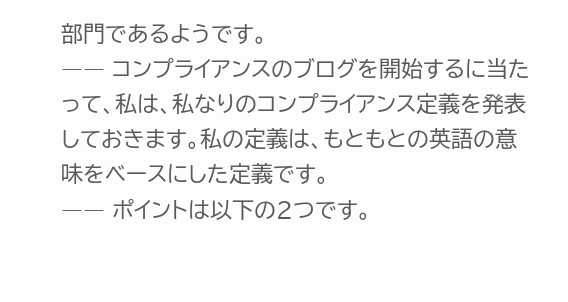部門であるようです。
―― コンプライアンスのブログを開始するに当たって、私は、私なりのコンプライアンス定義を発表しておきます。私の定義は、もともとの英語の意味をベースにした定義です。
―― ポイントは以下の2つです。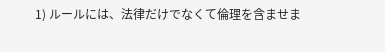1) ルールには、法律だけでなくて倫理を含ませま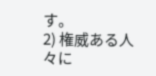す。
2) 権威ある人々に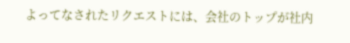よってなされたリクエストには、会社のトップが社内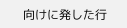向けに発した行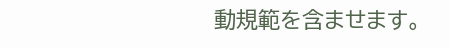動規範を含ませます。